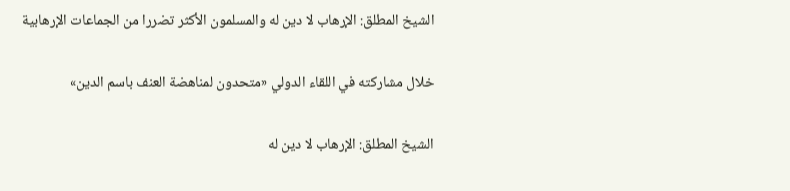الشيخ المطلق: الإرهاب لا دين له والمسلمون الأكثر تضررا من الجماعات الإرهابية

خلال مشاركته في اللقاء الدولي «متحدون لمناهضة العنف باسم الدين»

الشيخ المطلق: الإرهاب لا دين له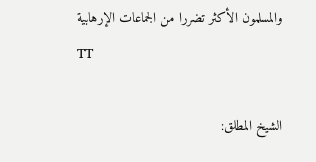والمسلمون الأكثر تضررا من الجماعات الإرهابية
TT

الشيخ المطلق: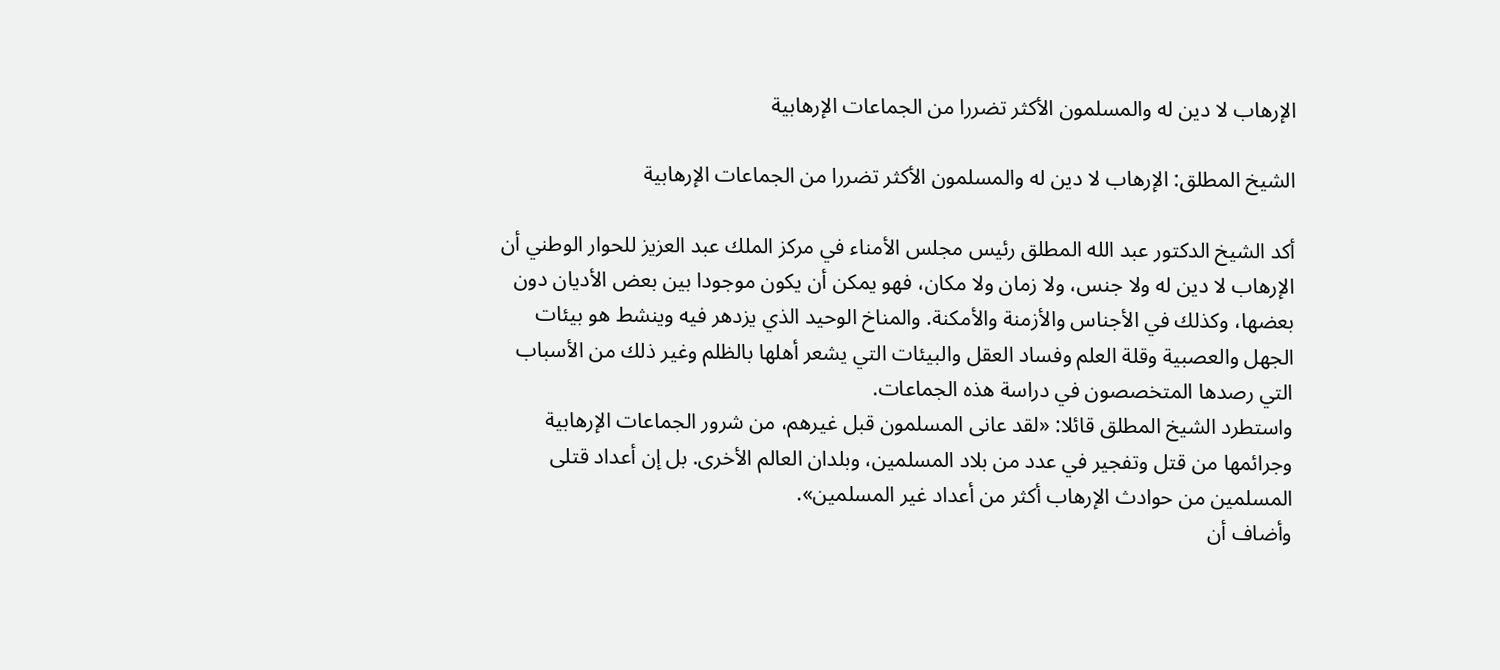الإرهاب لا دين له والمسلمون الأكثر تضررا من الجماعات الإرهابية

الشيخ المطلق: الإرهاب لا دين له والمسلمون الأكثر تضررا من الجماعات الإرهابية

أكد الشيخ الدكتور عبد الله المطلق رئيس مجلس الأمناء في مركز الملك عبد العزيز للحوار الوطني أن الإرهاب لا دين له ولا جنس، ولا زمان ولا مكان، فهو يمكن أن يكون موجودا بين بعض الأديان دون بعضها، وكذلك في الأجناس والأزمنة والأمكنة. والمناخ الوحيد الذي يزدهر فيه وينشط هو بيئات الجهل والعصبية وقلة العلم وفساد العقل والبيئات التي يشعر أهلها بالظلم وغير ذلك من الأسباب التي رصدها المتخصصون في دراسة هذه الجماعات.
واستطرد الشيخ المطلق قائلا: «لقد عانى المسلمون قبل غيرهم، من شرور الجماعات الإرهابية وجرائمها من قتل وتفجير في عدد من بلاد المسلمين، وبلدان العالم الأخرى. بل إن أعداد قتلى المسلمين من حوادث الإرهاب أكثر من أعداد غير المسلمين».
وأضاف أن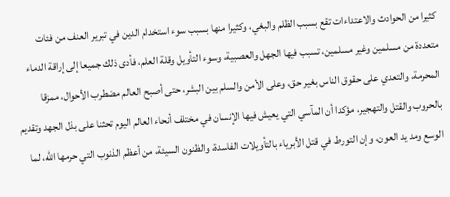كثيرا من الحوادث والاعتداءات تقع بسبب الظلم والبغي، وكثيرا منها بسبب سوء استخدام الدين في تبرير العنف من فئات متعددة من مسلمين وغير مسلمين، تسبب فيها الجهل والعصبية، وسوء التأويل وقلة العلم، فأدى ذلك جميعا إلى إراقة الدماء المحرمة، والتعدي على حقوق الناس بغير حق، وعلى الأمن والسلم بين البشر، حتى أصبح العالم مضطرب الأحوال، ممزقا بالحروب والقتل والتهجير، مؤكدا أن المآسي التي يعيش فيها الإنسان في مختلف أنحاء العالم اليوم تحثنا على بذل الجهد وتقديم الوسع ومد يد العون، وإن التورط في قتل الأبرياء بالتأويلات الفاسدة، والظنون السيئة، من أعظم الذنوب التي حرمها الله، لما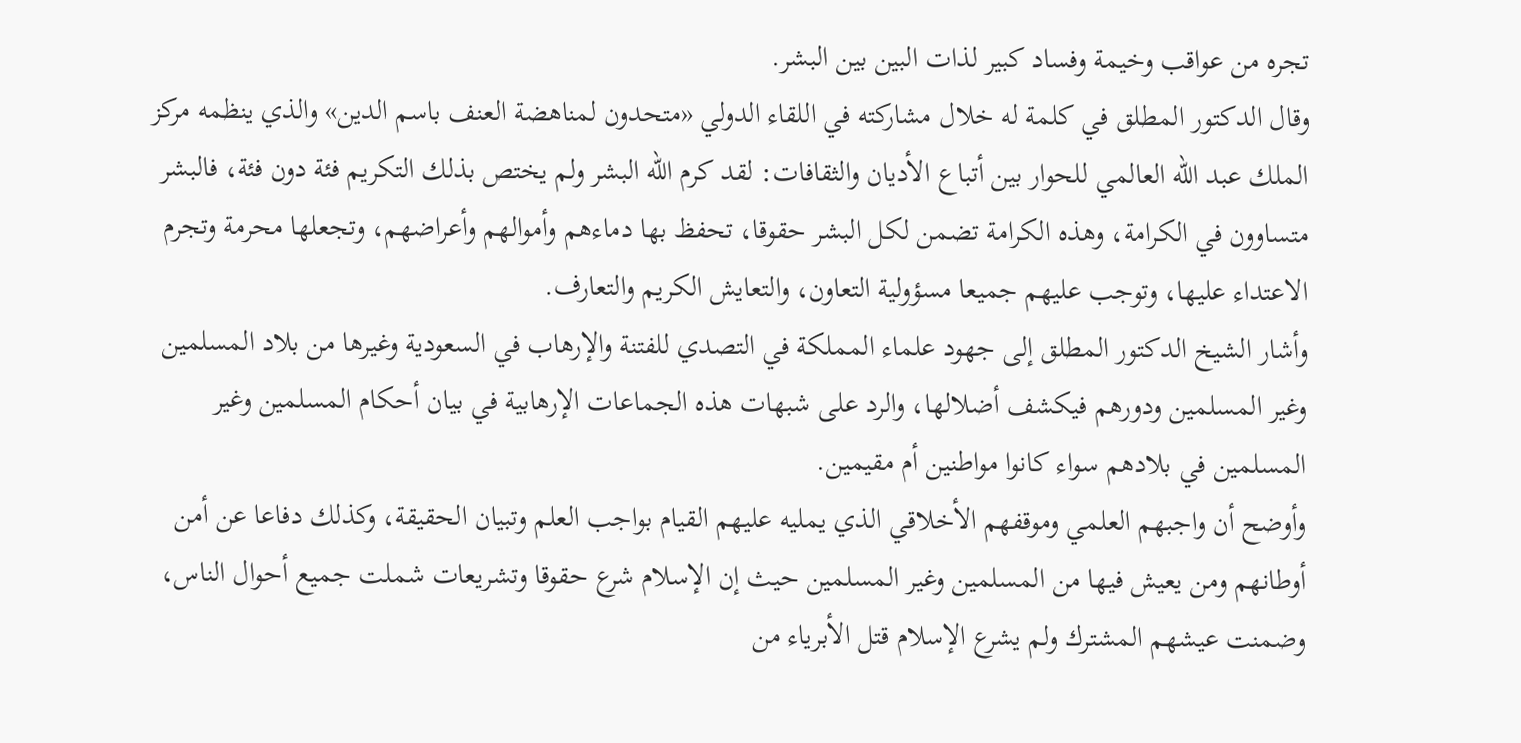تجره من عواقب وخيمة وفساد كبير لذات البين بين البشر.
وقال الدكتور المطلق في كلمة له خلال مشاركته في اللقاء الدولي «متحدون لمناهضة العنف باسم الدين» والذي ينظمه مركز الملك عبد الله العالمي للحوار بين أتباع الأديان والثقافات: لقد كرم الله البشر ولم يختص بذلك التكريم فئة دون فئة، فالبشر متساوون في الكرامة، وهذه الكرامة تضمن لكل البشر حقوقا، تحفظ بها دماءهم وأموالهم وأعراضهم، وتجعلها محرمة وتجرم الاعتداء عليها، وتوجب عليهم جميعا مسؤولية التعاون، والتعايش الكريم والتعارف.
وأشار الشيخ الدكتور المطلق إلى جهود علماء المملكة في التصدي للفتنة والإرهاب في السعودية وغيرها من بلاد المسلمين وغير المسلمين ودورهم فيكشف أضلالها، والرد على شبهات هذه الجماعات الإرهابية في بيان أحكام المسلمين وغير المسلمين في بلادهم سواء كانوا مواطنين أم مقيمين.
وأوضح أن واجبهم العلمي وموقفهم الأخلاقي الذي يمليه عليهم القيام بواجب العلم وتبيان الحقيقة، وكذلك دفاعا عن أمن أوطانهم ومن يعيش فيها من المسلمين وغير المسلمين حيث إن الإسلام شرع حقوقا وتشريعات شملت جميع أحوال الناس، وضمنت عيشهم المشترك ولم يشرع الإسلام قتل الأبرياء من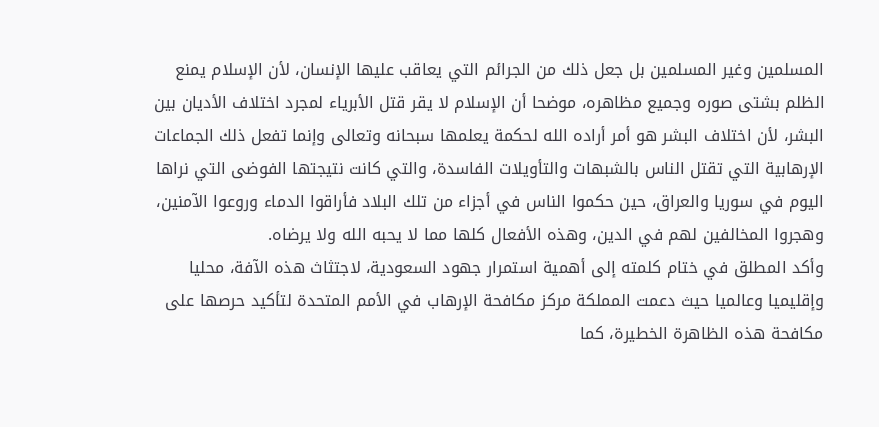المسلمين وغير المسلمين بل جعل ذلك من الجرائم التي يعاقب عليها الإنسان، لأن الإسلام يمنع الظلم بشتى صوره وجميع مظاهره، موضحا أن الإسلام لا يقر قتل الأبرياء لمجرد اختلاف الأديان بين البشر، لأن اختلاف البشر هو أمر أراده الله لحكمة يعلمها سبحانه وتعالى وإنما تفعل ذلك الجماعات الإرهابية التي تقتل الناس بالشبهات والتأويلات الفاسدة، والتي كانت نتيجتها الفوضى التي نراها اليوم في سوريا والعراق، حين حكموا الناس في أجزاء من تلك البلاد فأراقوا الدماء وروعوا الآمنين، وهجروا المخالفين لهم في الدين، وهذه الأفعال كلها مما لا يحبه الله ولا يرضاه.
وأكد المطلق في ختام كلمته إلى أهمية استمرار جهود السعودية، لاجتثاث هذه الآفة، محليا وإقليميا وعالميا حيث دعمت المملكة مركز مكافحة الإرهاب في الأمم المتحدة لتأكيد حرصها على مكافحة هذه الظاهرة الخطيرة، كما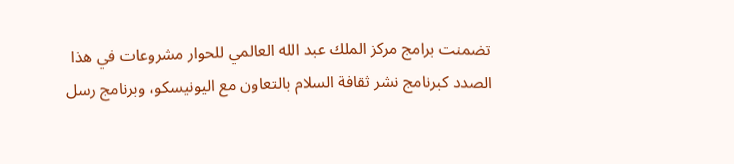تضمنت برامج مركز الملك عبد الله العالمي للحوار مشروعات في هذا الصدد كبرنامج نشر ثقافة السلام بالتعاون مع اليونيسكو، وبرنامج رسل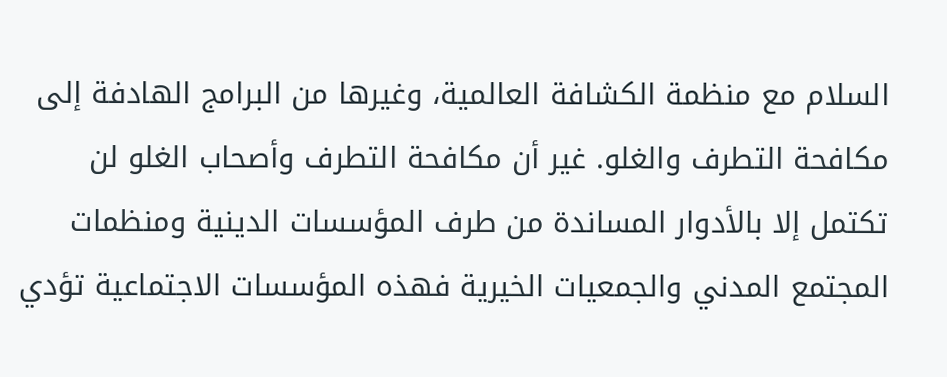السلام مع منظمة الكشافة العالمية، وغيرها من البرامج الهادفة إلى مكافحة التطرف والغلو. غير أن مكافحة التطرف وأصحاب الغلو لن تكتمل إلا بالأدوار المساندة من طرف المؤسسات الدينية ومنظمات المجتمع المدني والجمعيات الخيرية فهذه المؤسسات الاجتماعية تؤدي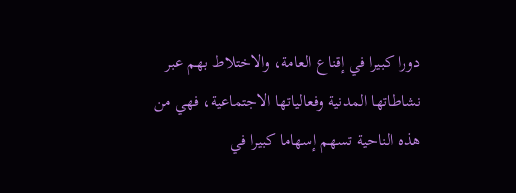دورا كبيرا في إقناع العامة، والاختلاط بهم عبر نشاطاتها المدنية وفعالياتها الاجتماعية، فهي من هذه الناحية تسهم إسهاما كبيرا في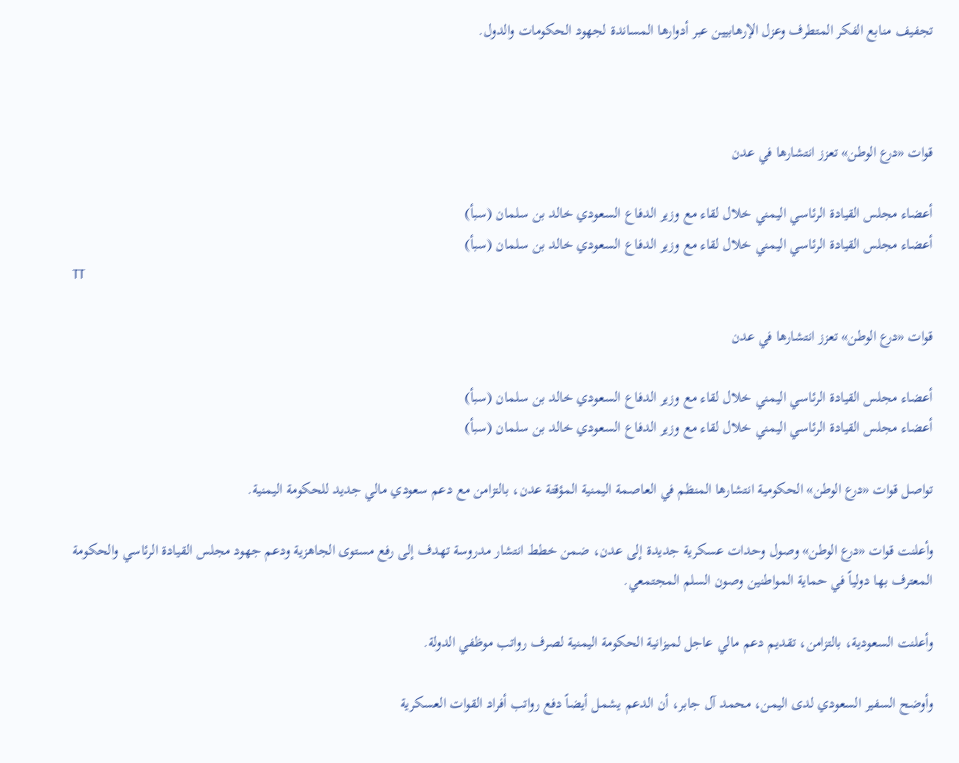تجفيف منابع الفكر المتطرف وعزل الإرهابيين عبر أدوارها المساندة لجهود الحكومات والدول.



قوات «درع الوطن» تعزز انتشارها في عدن

أعضاء مجلس القيادة الرئاسي اليمني خلال لقاء مع وزير الدفاع السعودي خالد بن سلمان (سبأ)
أعضاء مجلس القيادة الرئاسي اليمني خلال لقاء مع وزير الدفاع السعودي خالد بن سلمان (سبأ)
TT

قوات «درع الوطن» تعزز انتشارها في عدن

أعضاء مجلس القيادة الرئاسي اليمني خلال لقاء مع وزير الدفاع السعودي خالد بن سلمان (سبأ)
أعضاء مجلس القيادة الرئاسي اليمني خلال لقاء مع وزير الدفاع السعودي خالد بن سلمان (سبأ)

تواصل قوات «درع الوطن» الحكومية انتشارها المنظم في العاصمة اليمنية المؤقتة عدن، بالتزامن مع دعم سعودي مالي جديد للحكومة اليمنية.

وأعلنت قوات «درع الوطن» وصول وحدات عسكرية جديدة إلى عدن، ضمن خطط انتشار مدروسة تهدف إلى رفع مستوى الجاهزية ودعم جهود مجلس القيادة الرئاسي والحكومة المعترف بها دولياً في حماية المواطنين وصون السلم المجتمعي.

وأعلنت السعودية، بالتزامن، تقديم دعم مالي عاجل لميزانية الحكومة اليمنية لصرف رواتب موظفي الدولة.

وأوضح السفير السعودي لدى اليمن، محمد آل جابر، أن الدعم يشمل أيضاً دفع رواتب أفراد القوات العسكرية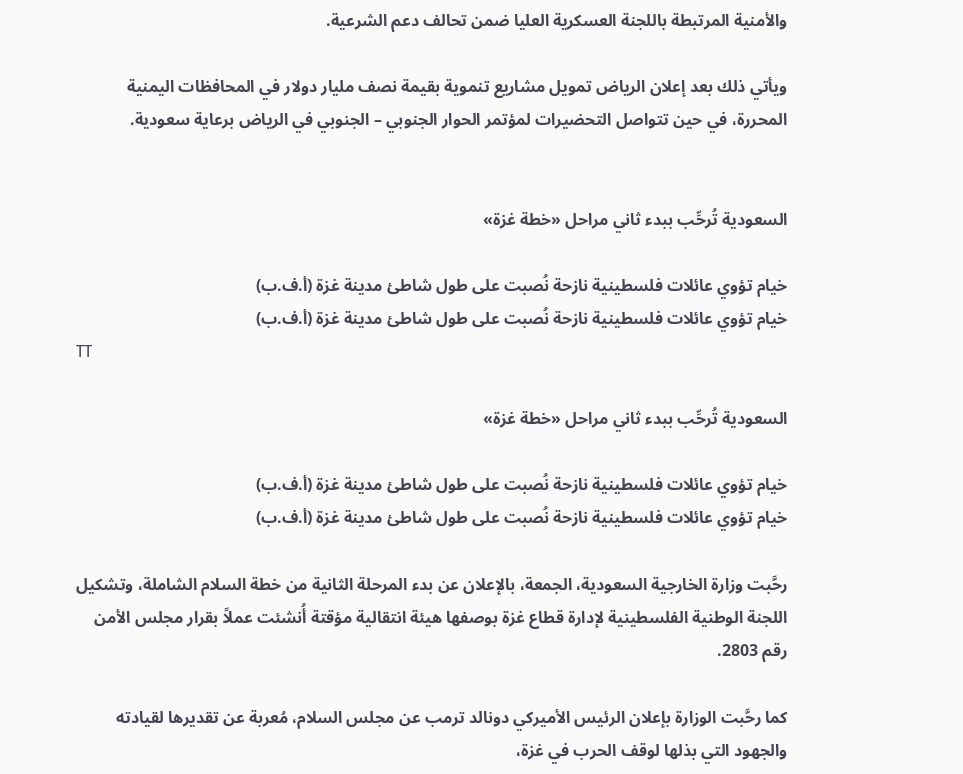والأمنية المرتبطة باللجنة العسكرية العليا ضمن تحالف دعم الشرعية.

ويأتي ذلك بعد إعلان الرياض تمويل مشاريع تنموية بقيمة نصف مليار دولار في المحافظات اليمنية المحررة، في حين تتواصل التحضيرات لمؤتمر الحوار الجنوبي – الجنوبي في الرياض برعاية سعودية.


السعودية تُرحِّب ببدء ثاني مراحل «خطة غزة»

خيام تؤوي عائلات فلسطينية نازحة نُصبت على طول شاطئ مدينة غزة (أ.ف.ب)
خيام تؤوي عائلات فلسطينية نازحة نُصبت على طول شاطئ مدينة غزة (أ.ف.ب)
TT

السعودية تُرحِّب ببدء ثاني مراحل «خطة غزة»

خيام تؤوي عائلات فلسطينية نازحة نُصبت على طول شاطئ مدينة غزة (أ.ف.ب)
خيام تؤوي عائلات فلسطينية نازحة نُصبت على طول شاطئ مدينة غزة (أ.ف.ب)

رحَّبت وزارة الخارجية السعودية، الجمعة، بالإعلان عن بدء المرحلة الثانية من خطة السلام الشاملة، وتشكيل اللجنة الوطنية الفلسطينية لإدارة قطاع غزة بوصفها هيئة انتقالية مؤقتة أُنشئت عملاً بقرار مجلس الأمن رقم 2803.

كما رحَّبت الوزارة بإعلان الرئيس الأميركي دونالد ترمب عن مجلس السلام، مُعربة عن تقديرها لقيادته والجهود التي بذلها لوقف الحرب في غزة،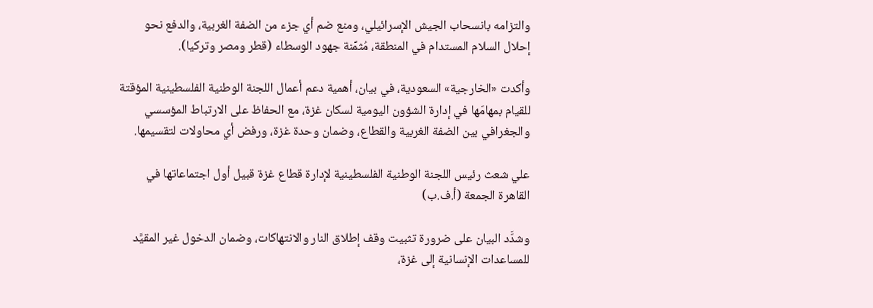والتزامه بانسحاب الجيش الإسرائيلي، ومنع ضم أي جزء من الضفة الغربية، والدفع نحو إحلال السلام المستدام في المنطقة، مُثمِّنة جهود الوسطاء (قطر ومصر وتركيا).

وأكدت «الخارجية» السعودية، في بيان، أهمية دعم أعمال اللجنة الوطنية الفلسطينية المؤقتة للقيام بمهامّها في إدارة الشؤون اليومية لسكان غزة، مع الحفاظ على الارتباط المؤسسي والجغرافي بين الضفة الغربية والقطاع، وضمان وحدة غزة، ورفض أي محاولات لتقسيمها.

علي شعث رئيس اللجنة الوطنية الفلسطينية لإدارة قطاع غزة قبيل أول اجتماعاتها في القاهرة الجمعة (أ.ف.ب)

وشدَّد البيان على ضرورة تثبيت وقف إطلاق النار والانتهاكات، وضمان الدخول غير المقيَّد للمساعدات الإنسانية إلى غزة،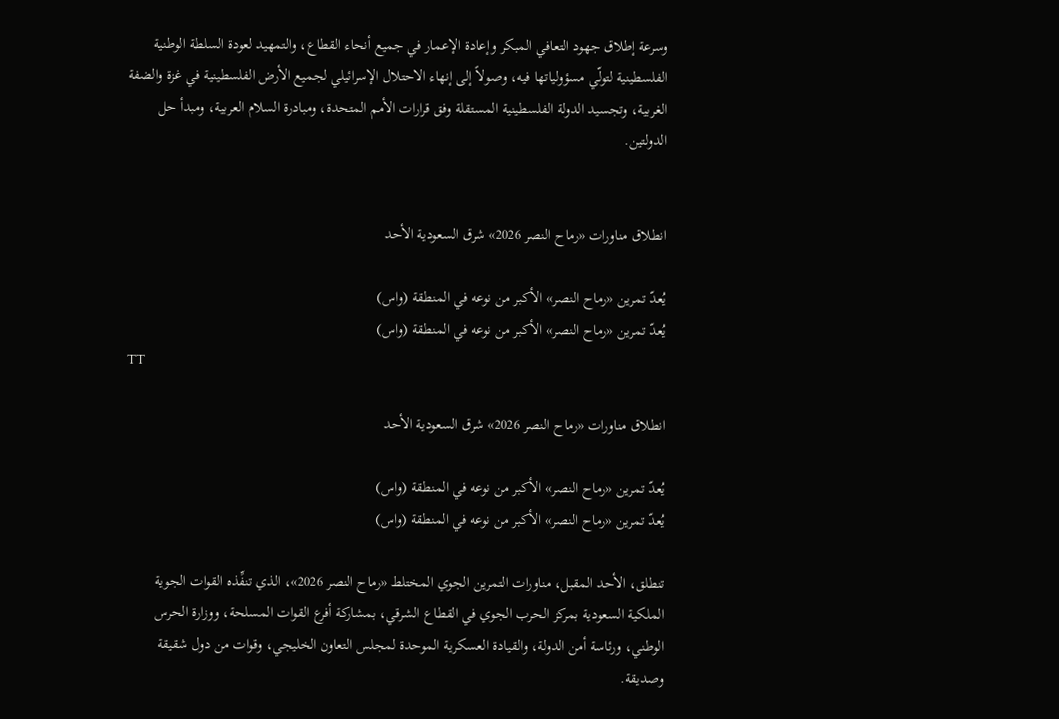وسرعة إطلاق جهود التعافي المبكر وإعادة الإعمار في جميع أنحاء القطاع، والتمهيد لعودة السلطة الوطنية الفلسطينية لتولّي مسؤولياتها فيه، وصولاً إلى إنهاء الاحتلال الإسرائيلي لجميع الأرض الفلسطينية في غزة والضفة الغربية، وتجسيد الدولة الفلسطينية المستقلة وفق قرارات الأمم المتحدة، ومبادرة السلام العربية، ومبدأ حل الدولتين.


انطلاق مناورات «رماح النصر 2026» شرق السعودية الأحد

يُعدّ تمرين «رماح النصر» الأكبر من نوعه في المنطقة (واس)
يُعدّ تمرين «رماح النصر» الأكبر من نوعه في المنطقة (واس)
TT

انطلاق مناورات «رماح النصر 2026» شرق السعودية الأحد

يُعدّ تمرين «رماح النصر» الأكبر من نوعه في المنطقة (واس)
يُعدّ تمرين «رماح النصر» الأكبر من نوعه في المنطقة (واس)

تنطلق، الأحد المقبل، مناورات التمرين الجوي المختلط «رماح النصر 2026»، الذي تنفِّذه القوات الجوية الملكية السعودية بمركز الحرب الجوي في القطاع الشرقي، بمشاركة أفرع القوات المسلحة، ووزارة الحرس الوطني، ورئاسة أمن الدولة، والقيادة العسكرية الموحدة لمجلس التعاون الخليجي، وقوات من دول شقيقة وصديقة.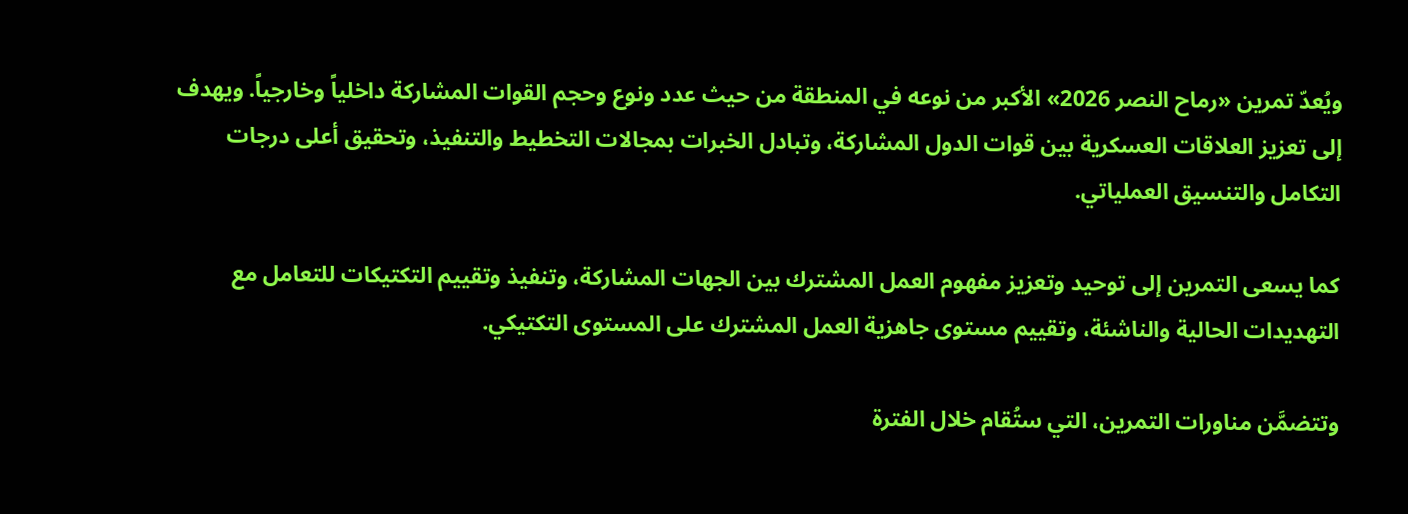ويُعدّ تمرين «رماح النصر 2026» الأكبر من نوعه في المنطقة من حيث عدد ونوع وحجم القوات المشاركة داخلياً وخارجياً. ويهدف إلى تعزيز العلاقات العسكرية بين قوات الدول المشاركة، وتبادل الخبرات بمجالات التخطيط والتنفيذ، وتحقيق أعلى درجات التكامل والتنسيق العملياتي.

كما يسعى التمرين إلى توحيد وتعزيز مفهوم العمل المشترك بين الجهات المشاركة، وتنفيذ وتقييم التكتيكات للتعامل مع التهديدات الحالية والناشئة، وتقييم مستوى جاهزية العمل المشترك على المستوى التكتيكي.

وتتضمَّن مناورات التمرين، التي ستُقام خلال الفترة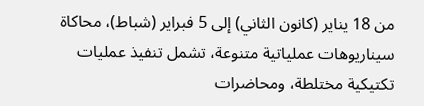من 18 يناير (كانون الثاني) إلى 5 فبراير (شباط)، محاكاة سيناريوهات عملياتية متنوعة، تشمل تنفيذ عمليات تكتيكية مختلطة، ومحاضرات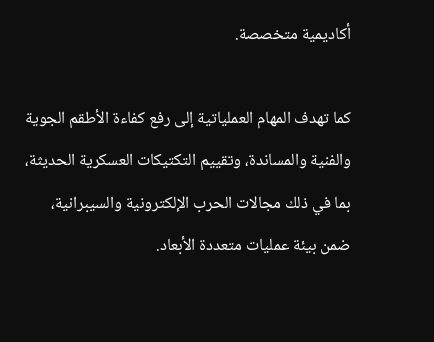أكاديمية متخصصة.

كما تهدف المهام العملياتية إلى رفع كفاءة الأطقم الجوية والفنية والمساندة، وتقييم التكتيكات العسكرية الحديثة، بما في ذلك مجالات الحرب الإلكترونية والسيبرانية، ضمن بيئة عمليات متعددة الأبعاد.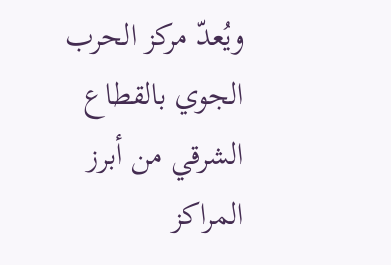ويُعدّ مركز الحرب الجوي بالقطاع الشرقي من أبرز المراكز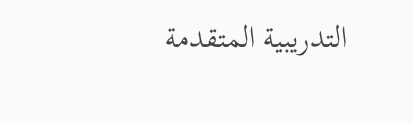التدريبية المتقدمة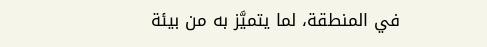في المنطقة، لما يتميَّز به من بيئة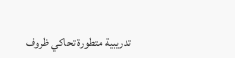تدريبية متطورة تحاكي ظروف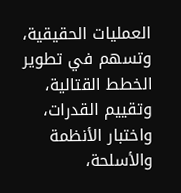العمليات الحقيقية، وتسهم في تطوير الخطط القتالية، وتقييم القدرات، واختبار الأنظمة والأسلحة،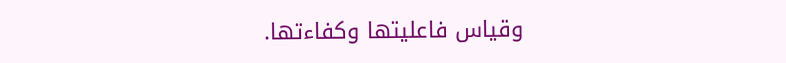وقياس فاعليتها وكفاءتها.